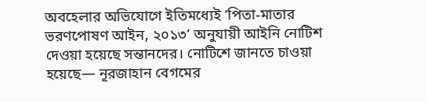অবহেলার অভিযোগে ইতিমধ্যেই ‘পিতা-মাতার ভরণপোষণ আইন, ২০১৩’ অনুযায়ী আইনি নোটিশ দেওয়া হয়েছে সন্তানদের। নোটিশে জানতে চাওয়া হয়েছে— নূরজাহান বেগমের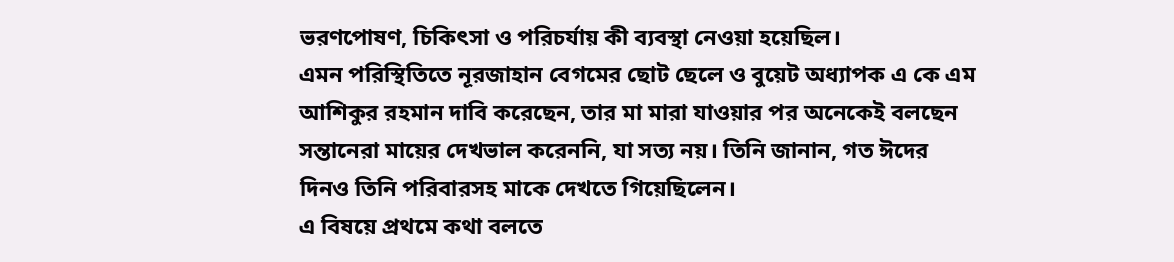ভরণপোষণ, চিকিৎসা ও পরিচর্যায় কী ব্যবস্থা নেওয়া হয়েছিল।
এমন পরিস্থিতিতে নূরজাহান বেগমের ছোট ছেলে ও বুয়েট অধ্যাপক এ কে এম আশিকুর রহমান দাবি করেছেন, তার মা মারা যাওয়ার পর অনেকেই বলছেন সন্তানেরা মায়ের দেখভাল করেননি, যা সত্য নয়। তিনি জানান, গত ঈদের দিনও তিনি পরিবারসহ মাকে দেখতে গিয়েছিলেন।
এ বিষয়ে প্রথমে কথা বলতে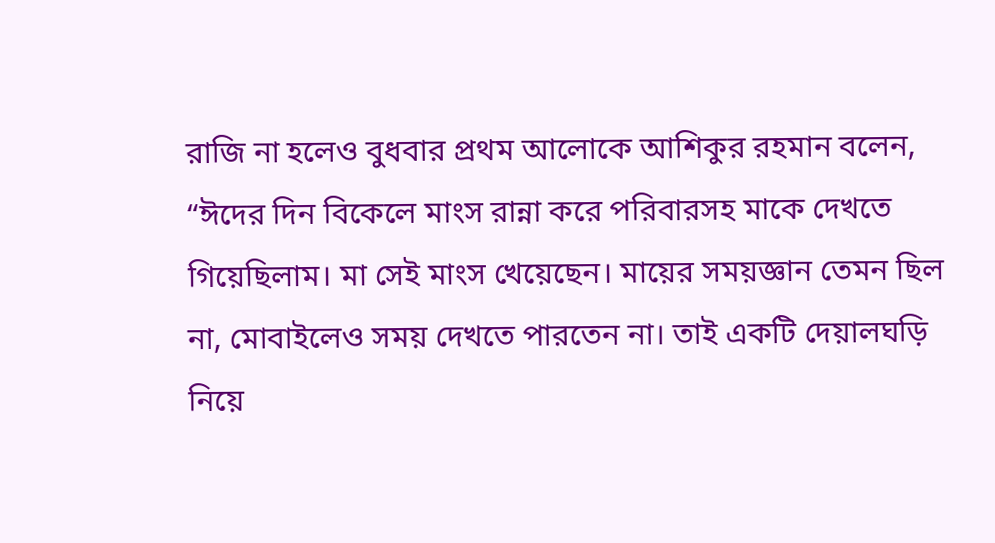রাজি না হলেও বুধবার প্রথম আলোকে আশিকুর রহমান বলেন, “ঈদের দিন বিকেলে মাংস রান্না করে পরিবারসহ মাকে দেখতে গিয়েছিলাম। মা সেই মাংস খেয়েছেন। মায়ের সময়জ্ঞান তেমন ছিল না, মোবাইলেও সময় দেখতে পারতেন না। তাই একটি দেয়ালঘড়ি নিয়ে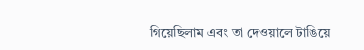গিয়েছিলাম এবং তা দেওয়ালে টাঙিয়ে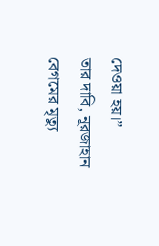দেওয়া হয়।”
তার দাবি, নূরজাহান বেগমের মৃত্যু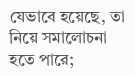যেভাবে হয়েছে, তা নিয়ে সমালোচনা হতে পারে;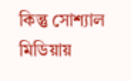কিন্তু সোশ্যাল মিডিয়ায়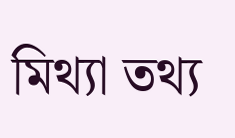মিথ্যা তথ্য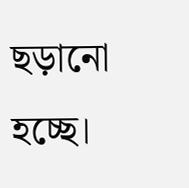ছড়ানো হচ্ছে।